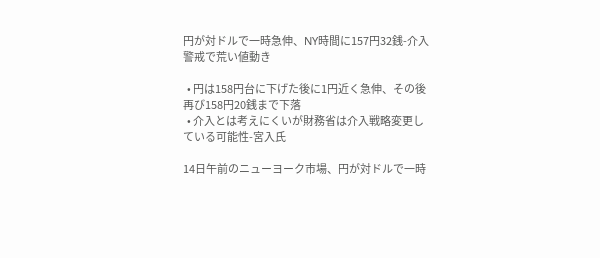円が対ドルで一時急伸、NY時間に157円32銭-介入警戒で荒い値動き

  • 円は158円台に下げた後に1円近く急伸、その後再び158円20銭まで下落
  • 介入とは考えにくいが財務省は介入戦略変更している可能性-宮入氏

14日午前のニューヨーク市場、円が対ドルで一時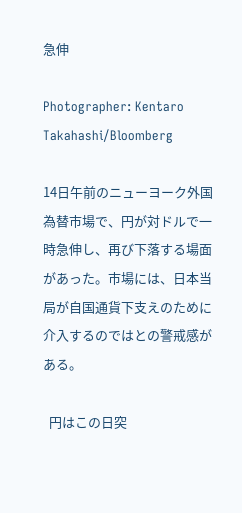急伸

Photographer: Kentaro Takahashi/Bloomberg

14日午前のニューヨーク外国為替市場で、円が対ドルで一時急伸し、再び下落する場面があった。市場には、日本当局が自国通貨下支えのために介入するのではとの警戒感がある。

  円はこの日突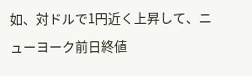如、対ドルで1円近く上昇して、ニューヨーク前日終値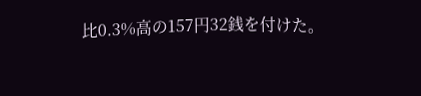比0.3%高の157円32銭を付けた。